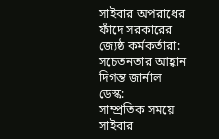সাইবার অপরাধের ফাঁদে সরকারের জ্যেষ্ঠ কর্মকর্তারা: সচেতনতার আহ্বান
দিগন্ত জার্নাল ডেস্ক:
সাম্প্রতিক সময়ে সাইবার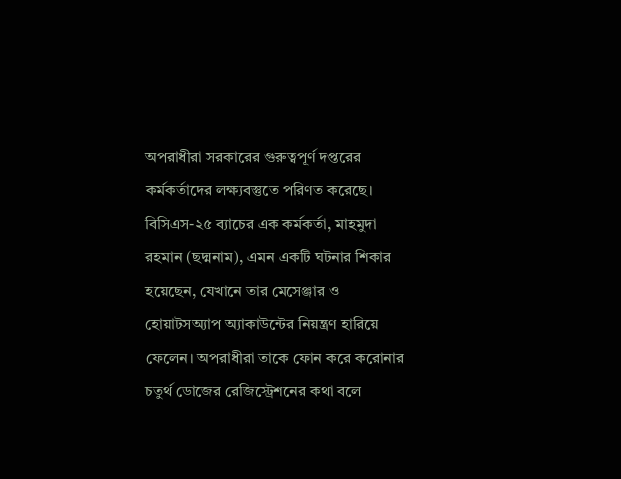অপরাধীরা সরকারের গুরুত্বপূর্ণ দপ্তরের কর্মকর্তাদের লক্ষ্যবস্তুতে পরিণত করেছে। বিসিএস-২৫ ব্যাচের এক কর্মকর্তা, মাহমুদা রহমান (ছদ্মনাম), এমন একটি ঘটনার শিকার হয়েছেন, যেখানে তার মেসেঞ্জার ও হোয়াটসঅ্যাপ অ্যাকাউন্টের নিয়ন্ত্রণ হারিয়ে ফেলেন। অপরাধীরা তাকে ফোন করে করোনার চতুর্থ ডোজের রেজিস্ট্রেশনের কথা বলে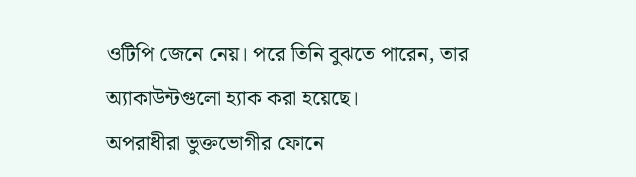ওটিপি জেনে নেয়। পরে তিনি বুঝতে পারেন, তার অ্যাকাউন্টগুলো হ্যাক করা হয়েছে।
অপরাধীরা ভুক্তভোগীর ফোনে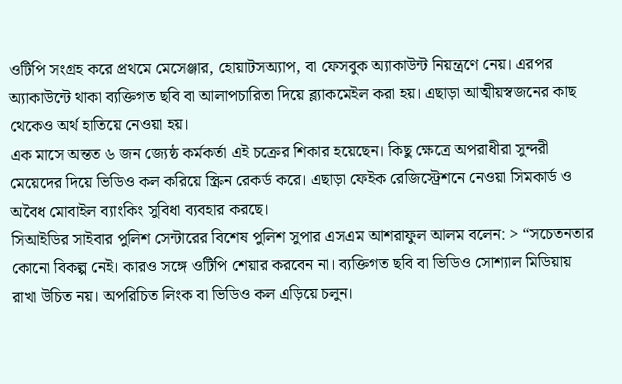ওটিপি সংগ্রহ করে প্রথমে মেসেঞ্জার, হোয়াটসঅ্যাপ, বা ফেসবুক অ্যাকাউন্ট নিয়ন্ত্রণে নেয়। এরপর অ্যাকাউন্টে থাকা ব্যক্তিগত ছবি বা আলাপচারিতা দিয়ে ব্ল্যাকমেইল করা হয়। এছাড়া আত্মীয়স্বজনের কাছ থেকেও অর্থ হাতিয়ে নেওয়া হয়।
এক মাসে অন্তত ৬ জন জ্যেষ্ঠ কর্মকর্তা এই চক্রের শিকার হয়েছেন। কিছু ক্ষেত্রে অপরাধীরা সুন্দরী মেয়েদের দিয়ে ভিডিও কল করিয়ে স্ক্রিন রেকর্ড করে। এছাড়া ফেইক রেজিস্ট্রেশনে নেওয়া সিমকার্ড ও অবৈধ মোবাইল ব্যাংকিং সুবিধা ব্যবহার করছে।
সিআইডির সাইবার পুলিশ সেন্টারের বিশেষ পুলিশ সুপার এসএম আশরাফুল আলম বলেন: > “সচেতনতার কোনো বিকল্প নেই। কারও সঙ্গে ওটিপি শেয়ার করবেন না। ব্যক্তিগত ছবি বা ভিডিও সোশ্যাল মিডিয়ায় রাখা উচিত নয়। অপরিচিত লিংক বা ভিডিও কল এড়িয়ে চলুন।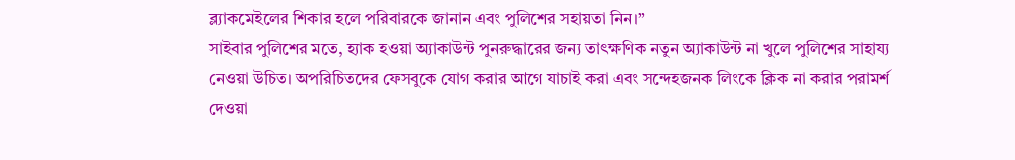ব্ল্যাকমেইলের শিকার হলে পরিবারকে জানান এবং পুলিশের সহায়তা নিন।”
সাইবার পুলিশের মতে, হ্যাক হওয়া অ্যাকাউন্ট পুনরুদ্ধারের জন্য তাৎক্ষণিক নতুন অ্যাকাউন্ট না খুলে পুলিশের সাহায্য নেওয়া উচিত। অপরিচিতদের ফেসবুকে যোগ করার আগে যাচাই করা এবং সন্দেহজনক লিংকে ক্লিক না করার পরামর্শ দেওয়া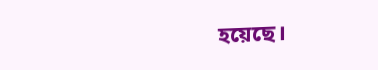হয়েছে।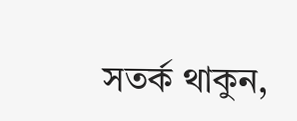সতর্ক থাকুন,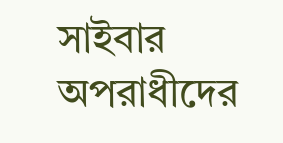সাইবার অপরাধীদের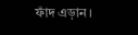ফাঁদ এড়ান।